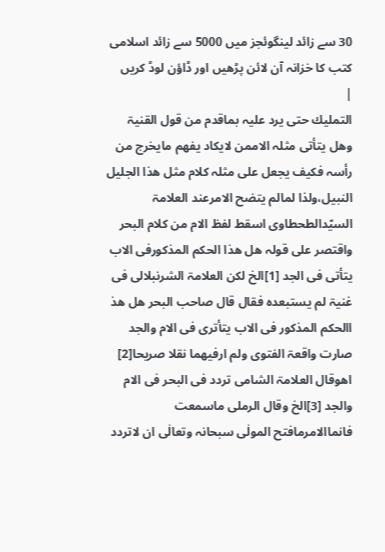30 سے زائد لینگوئجز میں 5000 سے زائد اسلامی کتب کا خزانہ آن لائن پڑھیں اور ڈاؤن لوڈ کریں
|
التملیك حتی یرد علیہ بماقدم من قول القنیۃ وھل یتأتی مثلہ الاممن لایکاد یفھم مایخرج من رأسہ فکیف یجعل علی مثلہ کلام مثل ھذا الجلیل النبیل،ولذا لمالم یتضح الامرعند العلامۃ السیّدالطحطاوی اسقط لفظ الام من کلام البحر واقتصر علی قولہ ھل ھذا الحکم المذکورفی الاب یتأتی فی الجد [1]الخ لکن العلامۃ الشرنبلالی فی غنیۃ لم یستبعدہ فقال قال صاحب البحر ھل ھذ االحکم المذکور فی الاب یتأتری فی الام والجد صارت واقعۃ الفتوی ولم ارفیھما نقلا صریحا[2] اھوقال العلامۃ الشامی تردد فی البحر فی الام والجد [3]الخ وقال الرملی ماسمعت فانماالامرمافتح المولٰی سبحانہ وتعالٰی ان لاتردد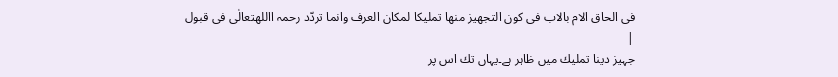فی الحاق الام بالاب فی کون التجھیز منھا تملیکا لمکان العرف وانما تردّد رحمہ االلهتعالٰی فی قبول
|
جہیز دینا تملیك میں ظاہر ہے۔یہاں تك اس پر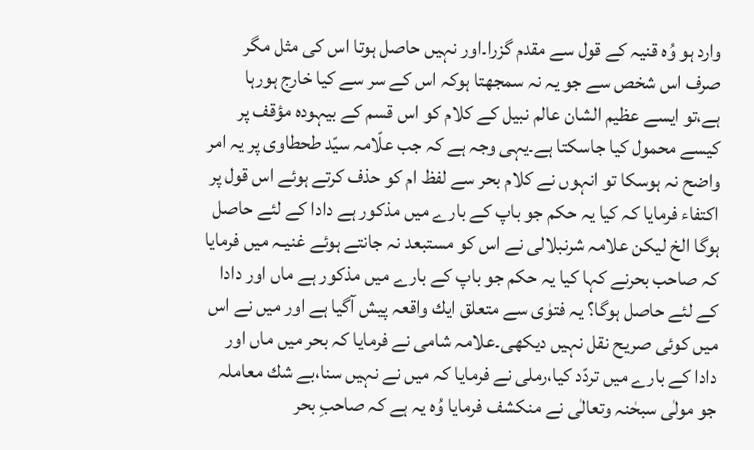وارد ہو وُہ قنیہ کے قول سے مقدم گزرا۔اور نہیں حاصل ہوتا اس کی مثل مگر صرف اس شخص سے جو یہ نہ سمجھتا ہوکہ اس کے سر سے کیا خارج ہورہا ہے،تو ایسے عظیم الشان عالم نبیل کے کلام کو اس قسم کے بیہودہ مؤقف پر کیسے محمول کیا جاسکتا ہے۔یہی وجہ ہے کہ جب علّامہ سیّد طحطاوی پر یہ امر واضح نہ ہوسکا تو انہوں نے کلام بحر سے لفظ ام کو حذف کرتے ہوئے اس قول پر اکتفاء فرمایا کہ کیا یہ حکم جو باپ کے بارے میں مذکور ہے دادا کے لئے حاصل ہوگا الخ لیکن علامہ شرنبلالی نے اس کو مستبعد نہ جانتے ہوئے غنیـہ میں فرمایا کہ صاحب بحرنے کہا کیا یہ حکم جو باپ کے بارے میں مذکور ہے ماں اور دادا کے لئے حاصل ہوگا؟ یہ فتوٰی سے متعلق ایك واقعہ پیش آگیا ہے اور میں نے اس میں کوئی صریح نقل نہیں دیکھی۔علامہ شامی نے فرمایا کہ بحر میں ماں اور دادا کے بارے میں تردّد کیا،رملی نے فرمایا کہ میں نے نہیں سنا،بے شك معاملہ جو مولٰی سبحٰنہ وتعالٰی نے منکشف فرمایا وُہ یہ ہے کہ صاحبِ بحر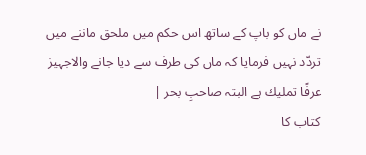نے ماں کو باپ کے ساتھ اس حکم میں ملحق ماننے میں تردّد نہیں فرمایا کہ ماں کی طرف سے دیا جانے والاجہیز عرفًا تملیك ہے البتہ صاحبِ بحر |
کتاب کا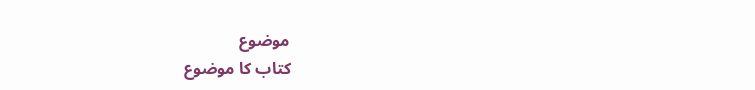موضوع
کتاب کا موضوع